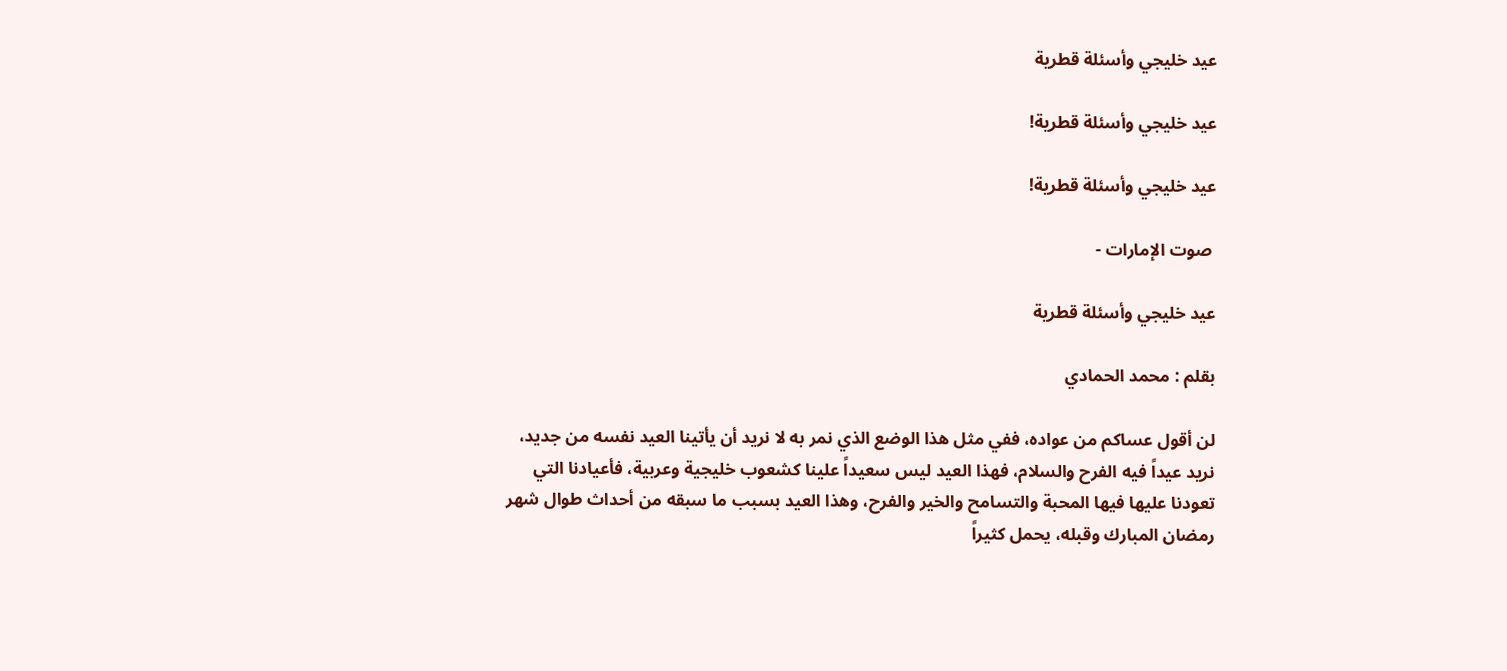عيد خليجي وأسئلة قطرية

عيد خليجي وأسئلة قطرية!

عيد خليجي وأسئلة قطرية!

 صوت الإمارات -

عيد خليجي وأسئلة قطرية

بقلم : محمد الحمادي

لن أقول عساكم من عواده، ففي مثل هذا الوضع الذي نمر به لا نريد أن يأتينا العيد نفسه من جديد، نريد عيداً فيه الفرح والسلام، فهذا العيد ليس سعيداً علينا كشعوب خليجية وعربية، فأعيادنا التي تعودنا عليها فيها المحبة والتسامح والخير والفرح، وهذا العيد بسبب ما سبقه من أحداث طوال شهر رمضان المبارك وقبله، يحمل كثيراً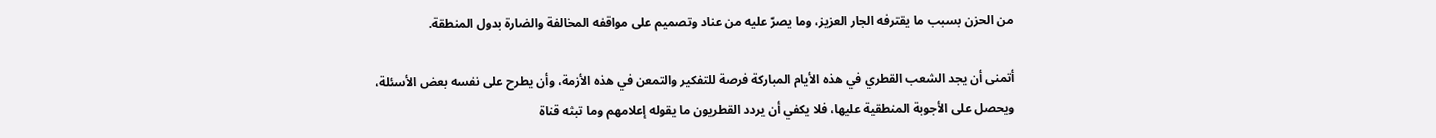من الحزن بسبب ما يقترفه الجار العزيز، وما يصرّ عليه من عناد وتصميم على مواقفه المخالفة والضارة بدول المنطقة.

أتمنى أن يجد الشعب القطري في هذه الأيام المباركة فرصة للتفكير والتمعن في هذه الأزمة، وأن يطرح على نفسه بعض الأسئلة، ويحصل على الأجوبة المنطقية عليها، فلا يكفي أن يردد القطريون ما يقوله إعلامهم وما تبثه قناة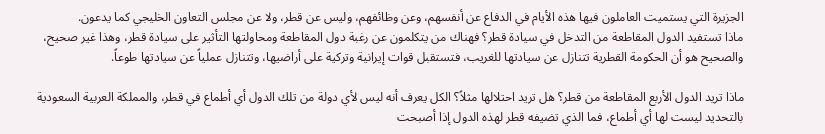الجزيرة التي يستميت العاملون فيها هذه الأيام في الدفاع عن أنفسهم، وعن وظائفهم، وليس عن قطر، ولا عن مجلس التعاون الخليجي كما يدعون.
ماذا تستفيد الدول المقاطعة من التدخل في سيادة قطر؟ فهناك من يتكلمون عن رغبة دول المقاطعة ومحاولتها التأثير على سيادة قطر، وهذا غير صحيح، والصحيح هو أن الحكومة القطرية تتنازل عن سيادتها للغريب، فتستقبل قوات إيرانية وتركية على أراضيها، وتتنازل عملياً عن سيادتها طوعاً.

ماذا تريد الدول الأربع المقاطعة من قطر؟ هل تريد احتلالها مثلاً؟ الكل يعرف أنه ليس لأي دولة من تلك الدول أي أطماع في قطر، والمملكة العربية السعودية بالتحديد ليست لها أي أطماع، فما الذي تضيفه قطر لهذه الدول إذا أصبحت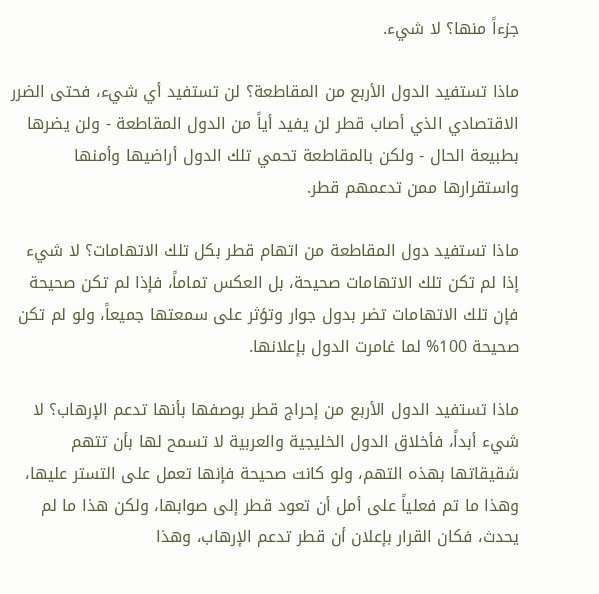جزءاً منها؟ لا شيء.

ماذا تستفيد الدول الأربع من المقاطعة؟ لن تستفيد أي شيء، فحتى الضرر الاقتصادي الذي أصاب قطر لن يفيد أياً من الدول المقاطعة - ولن يضرها بطبيعة الحال - ولكن بالمقاطعة تحمي تلك الدول أراضيها وأمنها واستقرارها ممن تدعمهم قطر.

ماذا تستفيد دول المقاطعة من اتهام قطر بكل تلك الاتهامات؟ لا شيء إذا لم تكن تلك الاتهامات صحيحة، بل العكس تماماً، فإذا لم تكن صحيحة فإن تلك الاتهامات تضر بدول جوار وتؤثر على سمعتها جميعاً، ولو لم تكن صحيحة 100% لما غامرت الدول بإعلانها.

ماذا تستفيد الدول الأربع من إحراج قطر بوصفها بأنها تدعم الإرهاب؟ لا شيء أبداً، فأخلاق الدول الخليجية والعربية لا تسمح لها بأن تتهم شقيقاتها بهذه التهم، ولو كانت صحيحة فإنها تعمل على التستر عليها، وهذا ما تم فعلياً على أمل أن تعود قطر إلى صوابها، ولكن هذا ما لم يحدث، فكان القرار بإعلان أن قطر تدعم الإرهاب، وهذا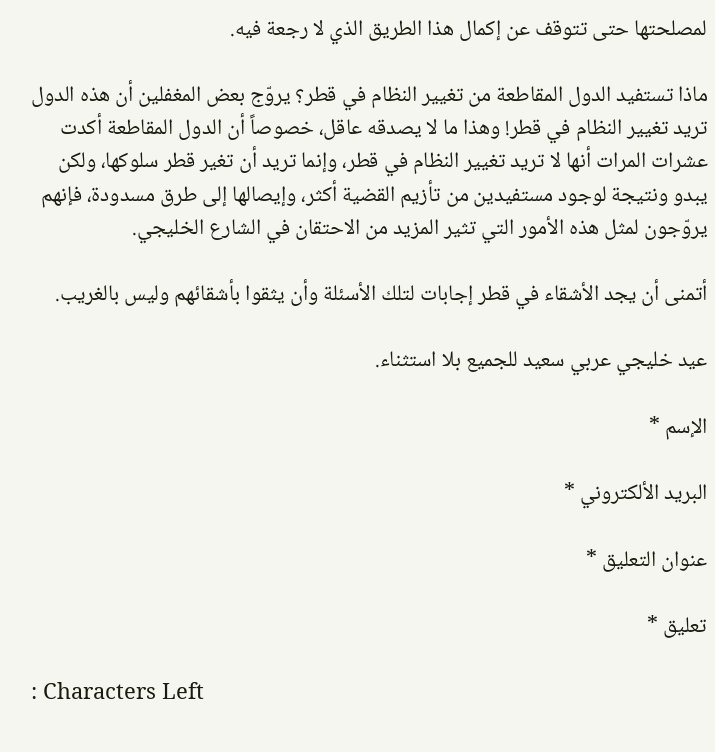لمصلحتها حتى تتوقف عن إكمال هذا الطريق الذي لا رجعة فيه.

ماذا تستفيد الدول المقاطعة من تغيير النظام في قطر؟ يروّج بعض المغفلين أن هذه الدول تريد تغيير النظام في قطر! وهذا ما لا يصدقه عاقل، خصوصاً أن الدول المقاطعة أكدت عشرات المرات أنها لا تريد تغيير النظام في قطر، وإنما تريد أن تغير قطر سلوكها، ولكن يبدو ونتيجة لوجود مستفيدين من تأزيم القضية أكثر، وإيصالها إلى طرق مسدودة، فإنهم يروّجون لمثل هذه الأمور التي تثير المزيد من الاحتقان في الشارع الخليجي.

أتمنى أن يجد الأشقاء في قطر إجابات لتلك الأسئلة وأن يثقوا بأشقائهم وليس بالغريب.

عيد خليجي عربي سعيد للجميع بلا استثناء.

الإسم *

البريد الألكتروني *

عنوان التعليق *

تعليق *

: Characters Left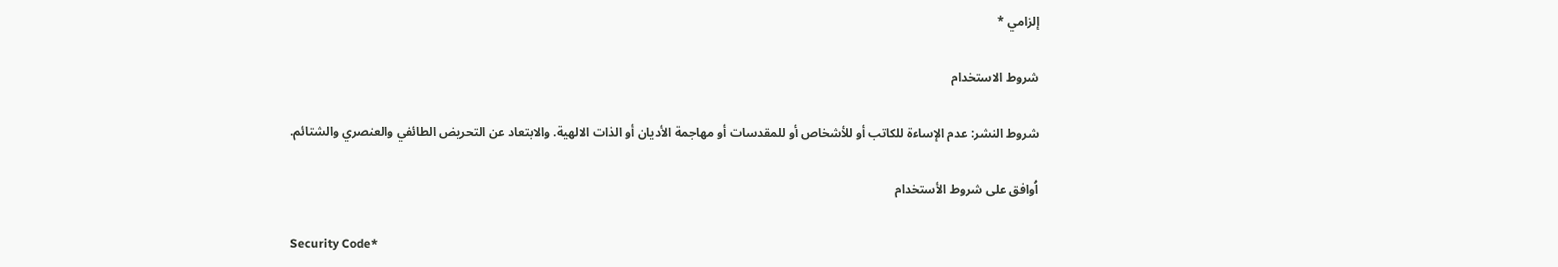إلزامي *

شروط الاستخدام

شروط النشر: عدم الإساءة للكاتب أو للأشخاص أو للمقدسات أو مهاجمة الأديان أو الذات الالهية. والابتعاد عن التحريض الطائفي والعنصري والشتائم.

اُوافق على شروط الأستخدام

Security Code*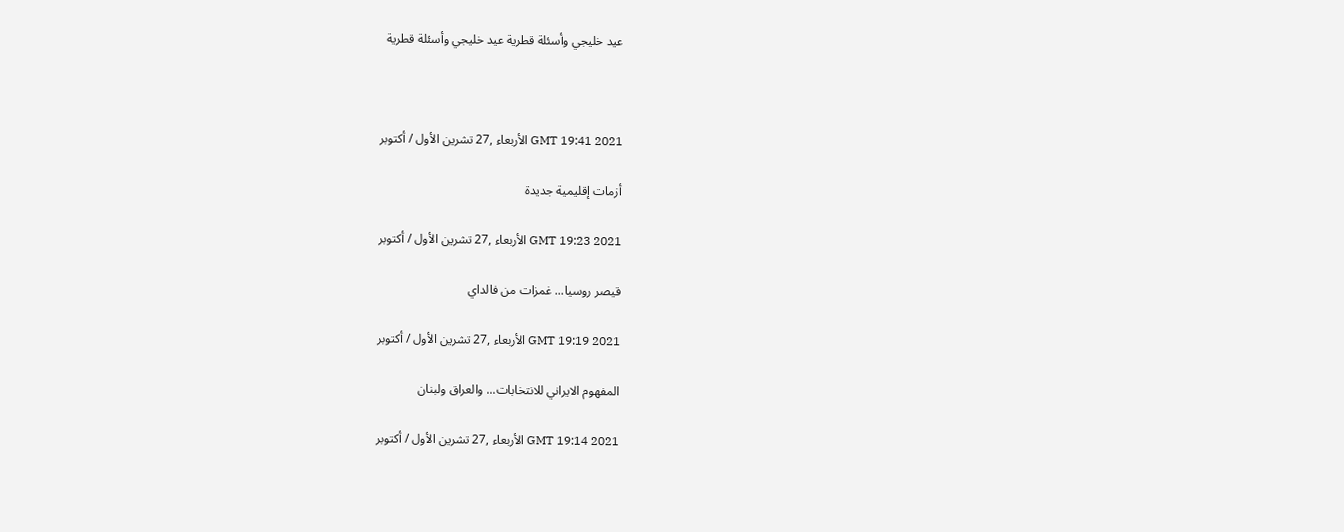عيد خليجي وأسئلة قطرية عيد خليجي وأسئلة قطرية



GMT 19:41 2021 الأربعاء ,27 تشرين الأول / أكتوبر

أزمات إقليمية جديدة

GMT 19:23 2021 الأربعاء ,27 تشرين الأول / أكتوبر

قيصر روسيا... غمزات من فالداي

GMT 19:19 2021 الأربعاء ,27 تشرين الأول / أكتوبر

المفهوم الايراني للانتخابات... والعراق ولبنان

GMT 19:14 2021 الأربعاء ,27 تشرين الأول / أكتوبر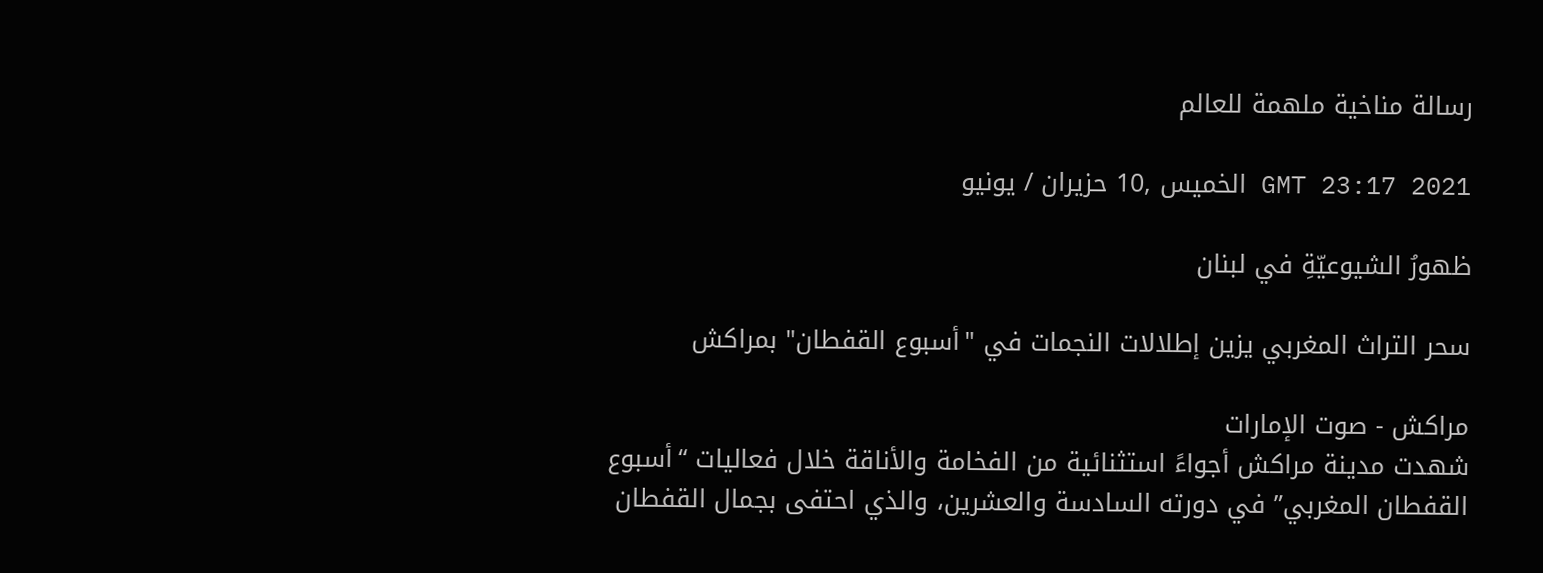رسالة مناخية ملهمة للعالم

GMT 23:17 2021 الخميس ,10 حزيران / يونيو

ظهورُ الشيوعيّةِ في لبنان

سحر التراث المغربي يزين إطلالات النجمات في "أسبوع القفطان" بمراكش

مراكش - صوت الإمارات
شهدت مدينة مراكش أجواءً استثنائية من الفخامة والأناقة خلال فعاليات “أسبوع القفطان المغربي” في دورته السادسة والعشرين، والذي احتفى بجمال القفطان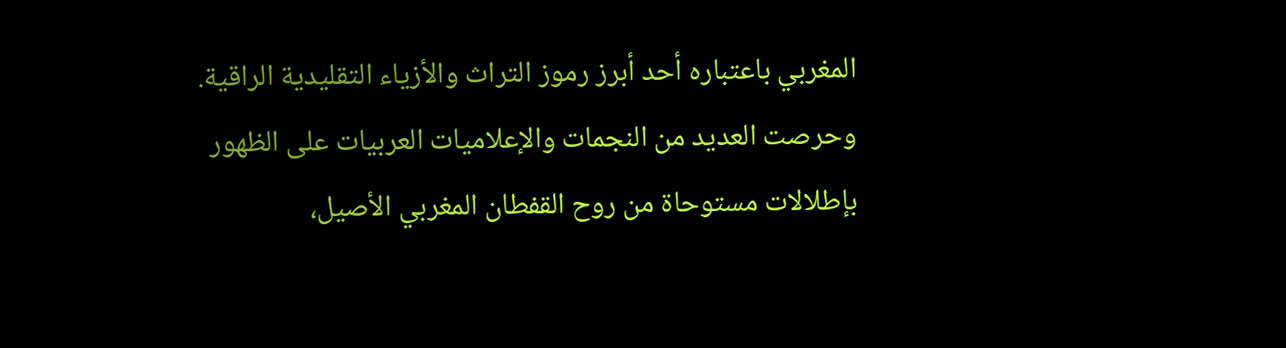المغربي باعتباره أحد أبرز رموز التراث والأزياء التقليدية الراقية. وحرصت العديد من النجمات والإعلاميات العربيات على الظهور بإطلالات مستوحاة من روح القفطان المغربي الأصيل،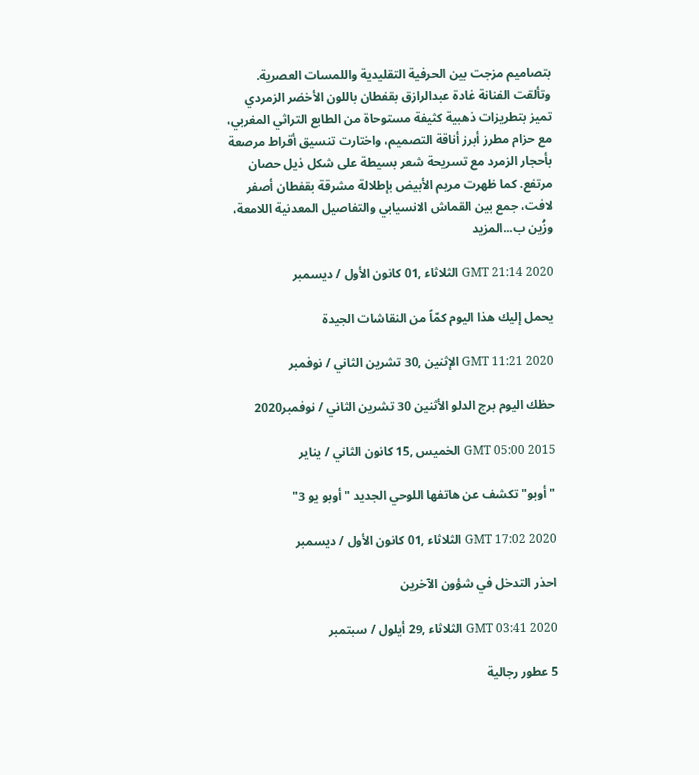بتصاميم مزجت بين الحرفية التقليدية واللمسات العصرية. وتألقت الفنانة غادة عبدالرازق بقفطان باللون الأخضر الزمردي تميز بتطريزات ذهبية كثيفة مستوحاة من الطابع التراثي المغربي، مع حزام مطرز أبرز أناقة التصميم، واختارت تنسيق أقراط مرصعة بأحجار الزمرد مع تسريحة شعر بسيطة على شكل ذيل حصان مرتفع. كما ظهرت مريم الأبيض بإطلالة مشرقة بقفطان أصفر لافت، جمع بين القماش الانسيابي والتفاصيل المعدنية اللامعة، وزُين ب...المزيد

GMT 21:14 2020 الثلاثاء ,01 كانون الأول / ديسمبر

يحمل إليك هذا اليوم كمّاً من النقاشات الجيدة

GMT 11:21 2020 الإثنين ,30 تشرين الثاني / نوفمبر

حظك اليوم برج الدلو الأثنين 30 تشرين الثاني / نوفمبر2020

GMT 05:00 2015 الخميس ,15 كانون الثاني / يناير

"أوبو" تكشف عن هاتفها اللوحي الجديد "أوبو يو 3"

GMT 17:02 2020 الثلاثاء ,01 كانون الأول / ديسمبر

احذر التدخل في شؤون الآخرين

GMT 03:41 2020 الثلاثاء ,29 أيلول / سبتمبر

5 عطور رجالية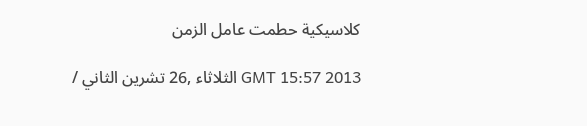كلاسيكية حطمت عامل الزمن

GMT 15:57 2013 الثلاثاء ,26 تشرين الثاني /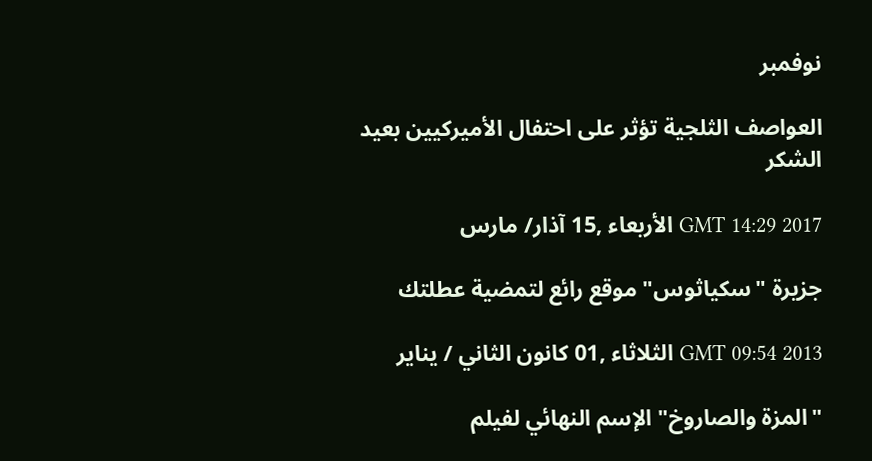نوفمبر

العواصف الثلجية تؤثر على احتفال الأميركيين بعيد الشكر

GMT 14:29 2017 الأربعاء ,15 آذار/ مارس

جزيرة "سكياثوس" موقع رائع لتمضية عطلتك

GMT 09:54 2013 الثلاثاء ,01 كانون الثاني / يناير

"المزة والصاروخ" الإسم النهائي لفيلم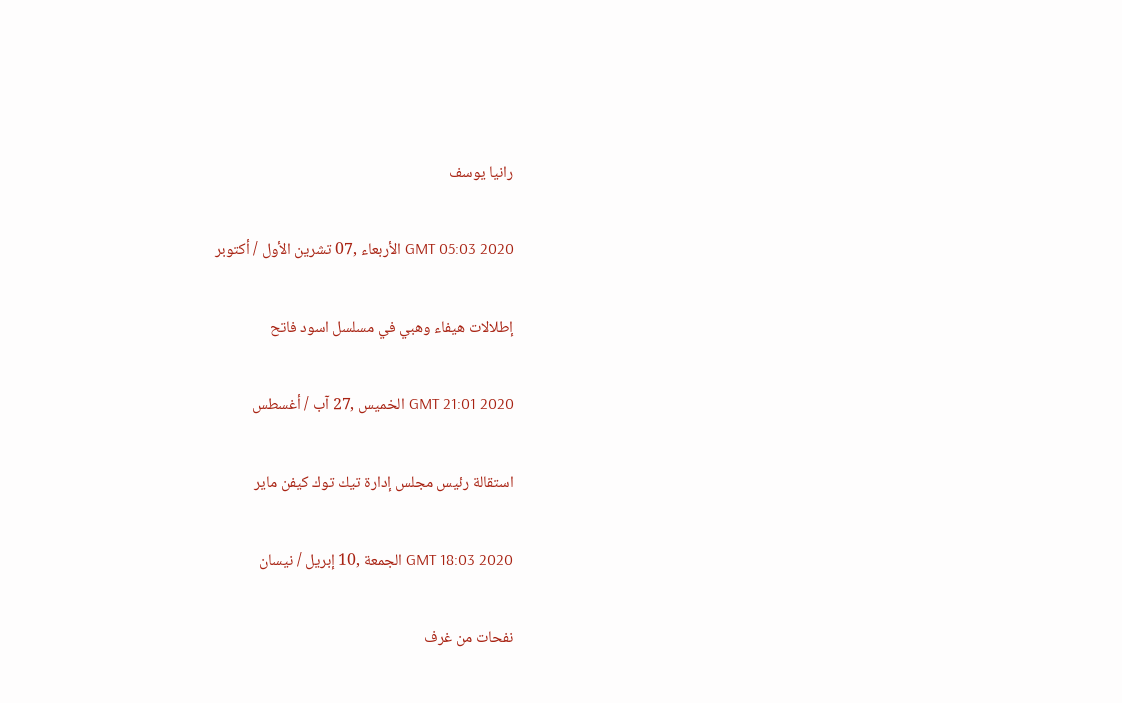رانيا يوسف

GMT 05:03 2020 الأربعاء ,07 تشرين الأول / أكتوبر

إطلالات هيفاء وهبي في مسلسل اسود فاتح

GMT 21:01 2020 الخميس ,27 آب / أغسطس

استقالة رئيس مجلس إدارة تيك توك كيفن ماير

GMT 18:03 2020 الجمعة ,10 إبريل / نيسان

نفحات من غرف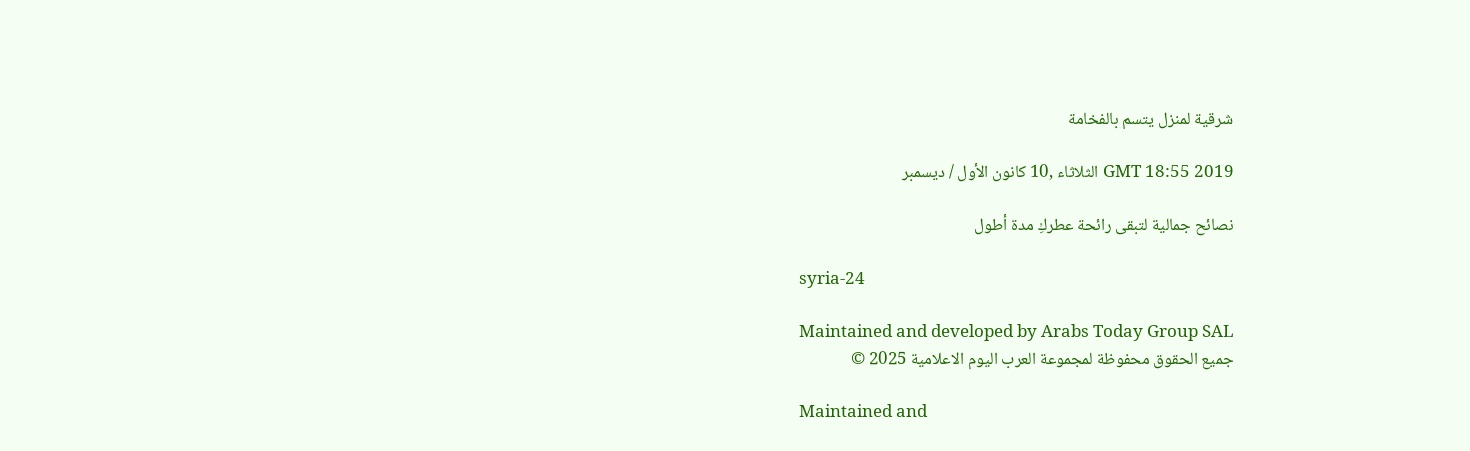شرقية لمنزل يتسم بالفخامة

GMT 18:55 2019 الثلاثاء ,10 كانون الأول / ديسمبر

نصائح جمالية لتبقى رائحة عطركِ مدة أطول

syria-24

Maintained and developed by Arabs Today Group SAL
جميع الحقوق محفوظة لمجموعة العرب اليوم الاعلامية 2025 ©

Maintained and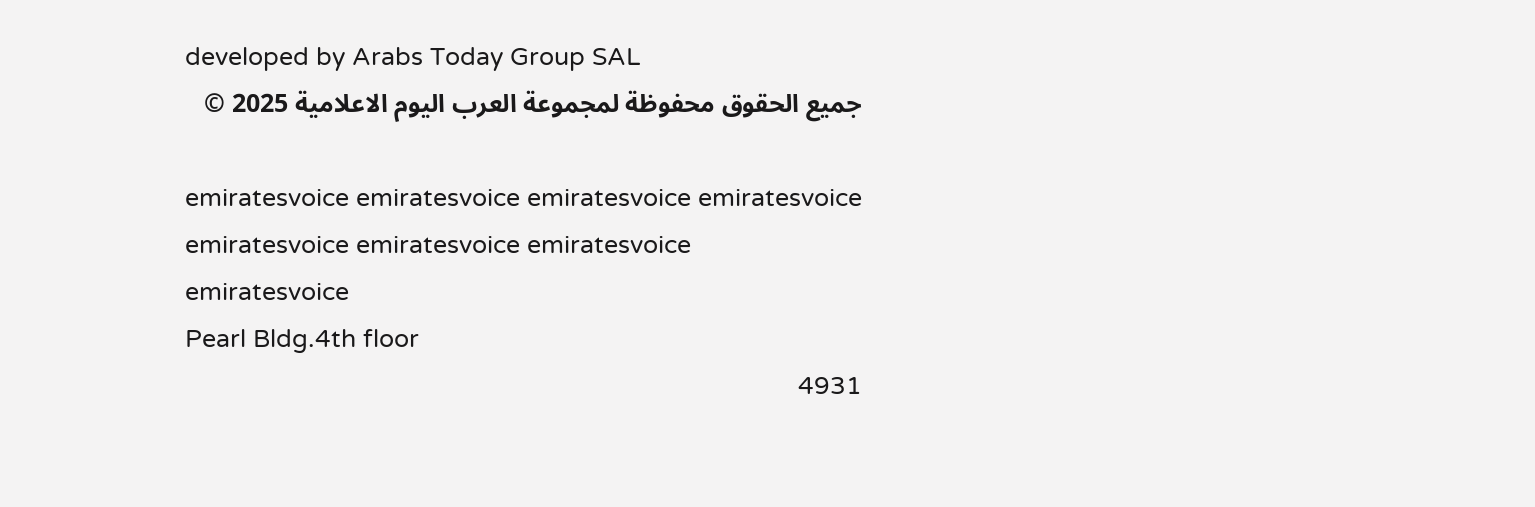developed by Arabs Today Group SAL
جميع الحقوق محفوظة لمجموعة العرب اليوم الاعلامية 2025 ©

emiratesvoice emiratesvoice emiratesvoice emiratesvoice
emiratesvoice emiratesvoice emiratesvoice
emiratesvoice
Pearl Bldg.4th floor
4931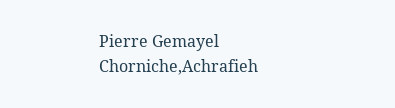Pierre Gemayel Chorniche,Achrafieh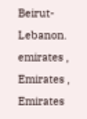Beirut- Lebanon.
emirates , Emirates , Emirates